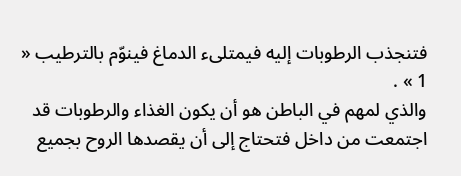فتنجذب الرطوبات إليه فيمتلىء الدماغ فينوّم بالترطيب « 1 » .
والذي لمهم في الباطن هو أن يكون الغذاء والرطوبات قد اجتمعت من داخل فتحتاج إلى أن يقصدها الروح بجميع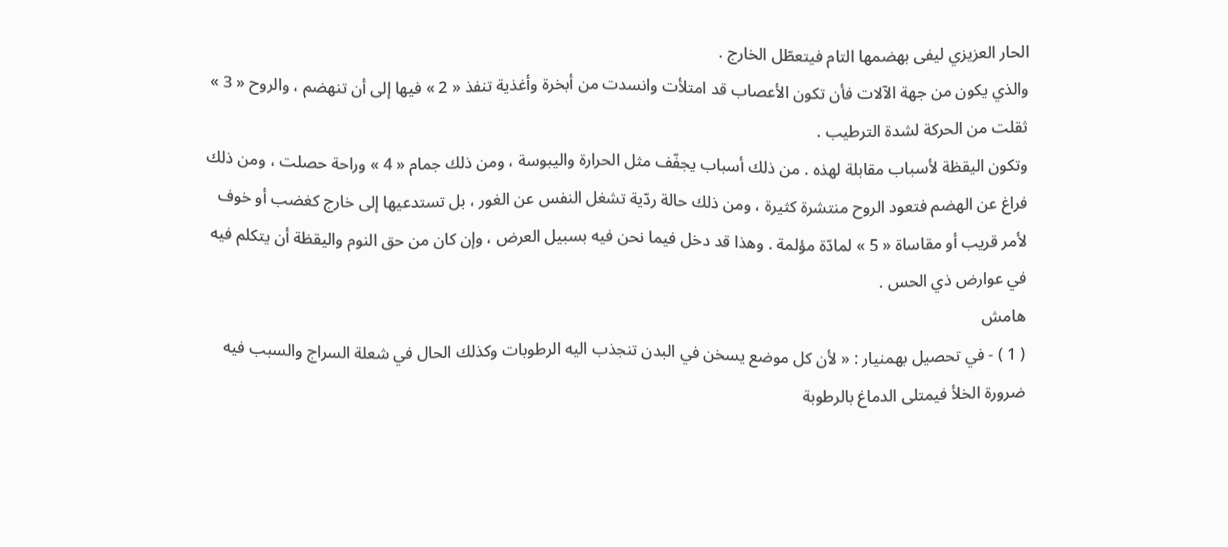الحار العزيزي ليفى بهضمها التام فيتعطّل الخارج .
والذي يكون من جهة الآلات فأن تكون الأعصاب قد امتلأت وانسدت من أبخرة وأغذية تنفذ « 2 » فيها إلى أن تنهضم ، والروح « 3 » ثقلت من الحركة لشدة الترطيب .
وتكون اليقظة لأسباب مقابلة لهذه . من ذلك أسباب يجفّف مثل الحرارة واليبوسة ، ومن ذلك جمام « 4 » وراحة حصلت ، ومن ذلك فراغ عن الهضم فتعود الروح منتشرة كثيرة ، ومن ذلك حالة ردّية تشغل النفس عن الغور ، بل تستدعيها إلى خارج كغضب أو خوف لأمر قريب أو مقاساة « 5 » لمادّة مؤلمة . وهذا قد دخل فيما نحن فيه بسبيل العرض ، وإن كان من حق النوم واليقظة أن يتكلم فيه في عوارض ذي الحس .
هامش
( 1 ) - في تحصيل بهمنيار : « لأن كل موضع يسخن في البدن تنجذب اليه الرطوبات وكذلك الحال في شعلة السراج والسبب فيه ضرورة الخلأ فيمتلى الدماغ بالرطوبة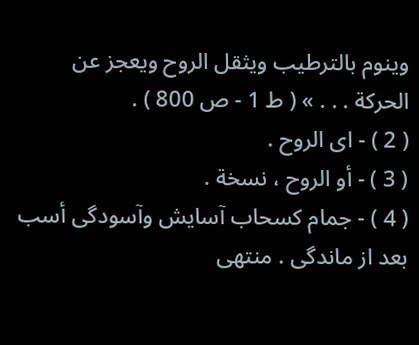وينوم بالترطيب ويثقل الروح ويعجز عن الحركة . . . » ( ط 1 - ص 800 ) .
( 2 ) - اى الروح .
( 3 ) - أو الروح ، نسخة .
( 4 ) - جمام كسحاب آسايش وآسودگى أسب بعد از ماندگى . منتهى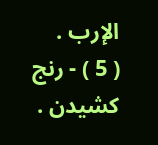الإرب .
( 5 ) - رنج كشيدن .